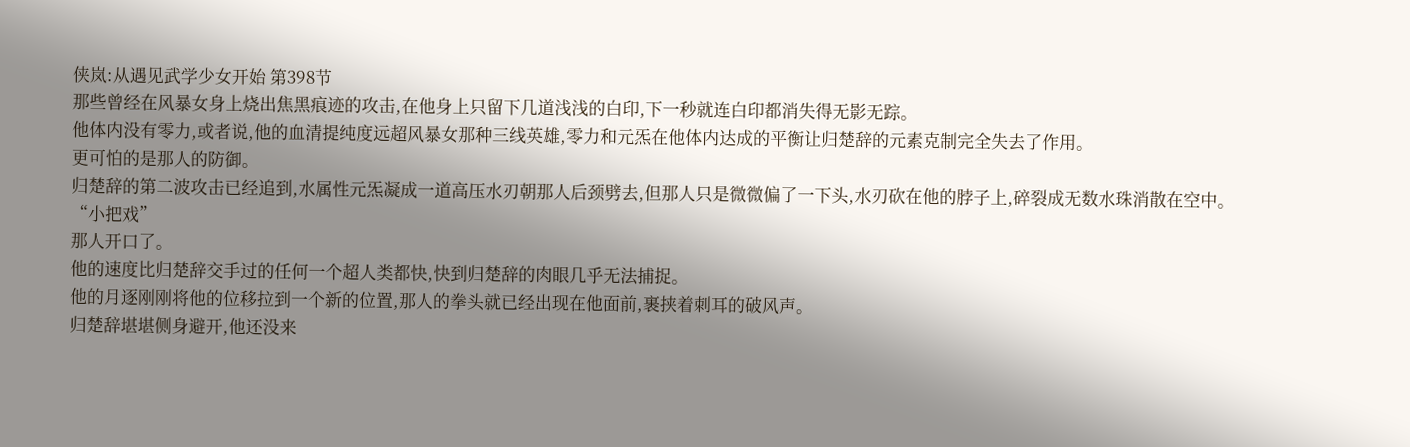侠岚:从遇见武学少女开始 第398节
那些曾经在风暴女身上烧出焦黑痕迹的攻击,在他身上只留下几道浅浅的白印,下一秒就连白印都消失得无影无踪。
他体内没有零力,或者说,他的血清提纯度远超风暴女那种三线英雄,零力和元炁在他体内达成的平衡让归楚辞的元素克制完全失去了作用。
更可怕的是那人的防御。
归楚辞的第二波攻击已经追到,水属性元炁凝成一道高压水刃朝那人后颈劈去,但那人只是微微偏了一下头,水刃砍在他的脖子上,碎裂成无数水珠消散在空中。
“小把戏”
那人开口了。
他的速度比归楚辞交手过的任何一个超人类都快,快到归楚辞的肉眼几乎无法捕捉。
他的月逐刚刚将他的位移拉到一个新的位置,那人的拳头就已经出现在他面前,裹挟着刺耳的破风声。
归楚辞堪堪侧身避开,他还没来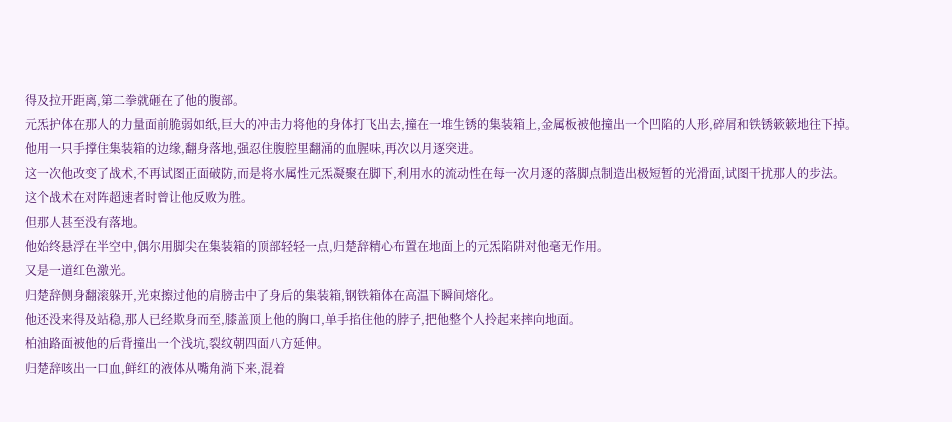得及拉开距离,第二拳就砸在了他的腹部。
元炁护体在那人的力量面前脆弱如纸,巨大的冲击力将他的身体打飞出去,撞在一堆生锈的集装箱上,金属板被他撞出一个凹陷的人形,碎屑和铁锈簌簌地往下掉。
他用一只手撑住集装箱的边缘,翻身落地,强忍住腹腔里翻涌的血腥味,再次以月逐突进。
这一次他改变了战术,不再试图正面破防,而是将水属性元炁凝聚在脚下,利用水的流动性在每一次月逐的落脚点制造出极短暂的光滑面,试图干扰那人的步法。
这个战术在对阵超速者时曾让他反败为胜。
但那人甚至没有落地。
他始终悬浮在半空中,偶尔用脚尖在集装箱的顶部轻轻一点,归楚辞精心布置在地面上的元炁陷阱对他毫无作用。
又是一道红色激光。
归楚辞侧身翻滚躲开,光束擦过他的肩膀击中了身后的集装箱,钢铁箱体在高温下瞬间熔化。
他还没来得及站稳,那人已经欺身而至,膝盖顶上他的胸口,单手掐住他的脖子,把他整个人拎起来摔向地面。
柏油路面被他的后背撞出一个浅坑,裂纹朝四面八方延伸。
归楚辞咳出一口血,鲜红的液体从嘴角淌下来,混着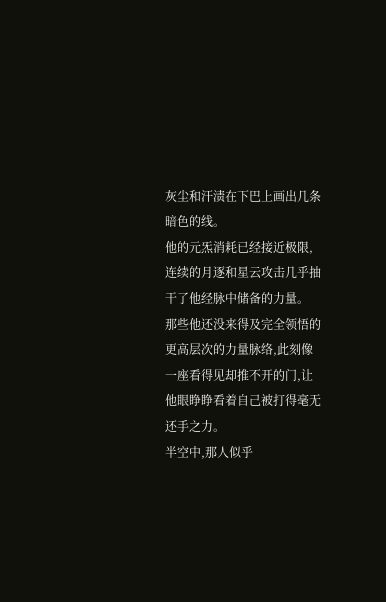灰尘和汗渍在下巴上画出几条暗色的线。
他的元炁消耗已经接近极限,连续的月逐和星云攻击几乎抽干了他经脉中储备的力量。
那些他还没来得及完全领悟的更高层次的力量脉络,此刻像一座看得见却推不开的门,让他眼睁睁看着自己被打得毫无还手之力。
半空中,那人似乎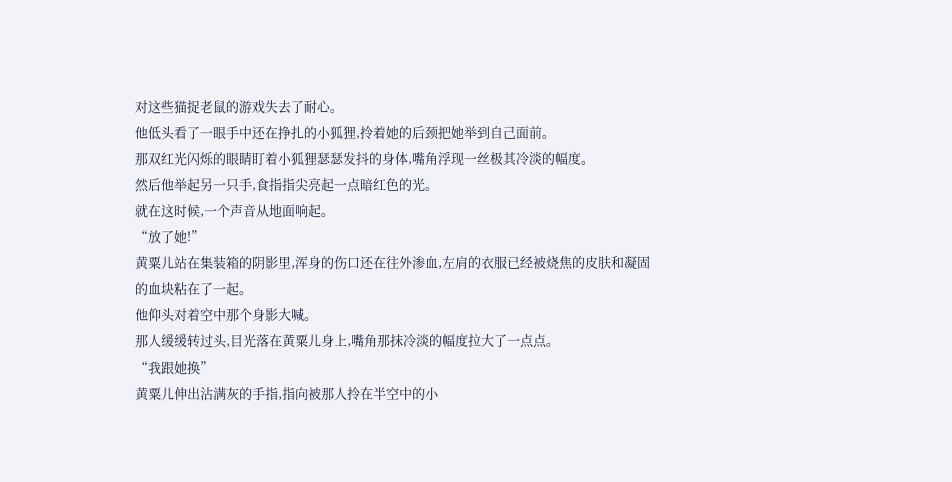对这些猫捉老鼠的游戏失去了耐心。
他低头看了一眼手中还在挣扎的小狐狸,拎着她的后颈把她举到自己面前。
那双红光闪烁的眼睛盯着小狐狸瑟瑟发抖的身体,嘴角浮现一丝极其冷淡的幅度。
然后他举起另一只手,食指指尖亮起一点暗红色的光。
就在这时候,一个声音从地面响起。
“放了她!”
黄粟儿站在集装箱的阴影里,浑身的伤口还在往外渗血,左肩的衣服已经被烧焦的皮肤和凝固的血块粘在了一起。
他仰头对着空中那个身影大喊。
那人缓缓转过头,目光落在黄粟儿身上,嘴角那抹冷淡的幅度拉大了一点点。
“我跟她换”
黄粟儿伸出沾满灰的手指,指向被那人拎在半空中的小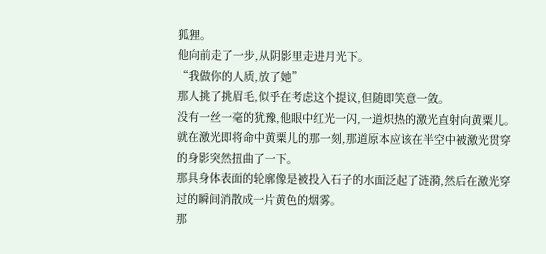狐狸。
他向前走了一步,从阴影里走进月光下。
“我做你的人质,放了她”
那人挑了挑眉毛,似乎在考虑这个提议,但随即笑意一敛。
没有一丝一毫的犹豫,他眼中红光一闪,一道炽热的激光直射向黄粟儿。
就在激光即将命中黄粟儿的那一刻,那道原本应该在半空中被激光贯穿的身影突然扭曲了一下。
那具身体表面的轮廓像是被投入石子的水面泛起了涟漪,然后在激光穿过的瞬间消散成一片黄色的烟雾。
那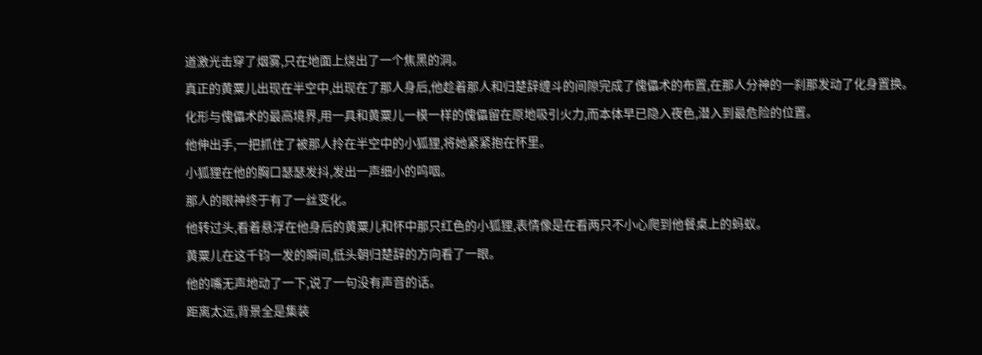道激光击穿了烟雾,只在地面上烧出了一个焦黑的洞。
真正的黄粟儿出现在半空中,出现在了那人身后,他趁着那人和归楚辞缠斗的间隙完成了傀儡术的布置,在那人分神的一刹那发动了化身置换。
化形与傀儡术的最高境界,用一具和黄粟儿一模一样的傀儡留在原地吸引火力,而本体早已隐入夜色,潜入到最危险的位置。
他伸出手,一把抓住了被那人拎在半空中的小狐狸,将她紧紧抱在怀里。
小狐狸在他的胸口瑟瑟发抖,发出一声细小的呜咽。
那人的眼神终于有了一丝变化。
他转过头,看着悬浮在他身后的黄粟儿和怀中那只红色的小狐狸,表情像是在看两只不小心爬到他餐桌上的蚂蚁。
黄粟儿在这千钧一发的瞬间,低头朝归楚辞的方向看了一眼。
他的嘴无声地动了一下,说了一句没有声音的话。
距离太远,背景全是集装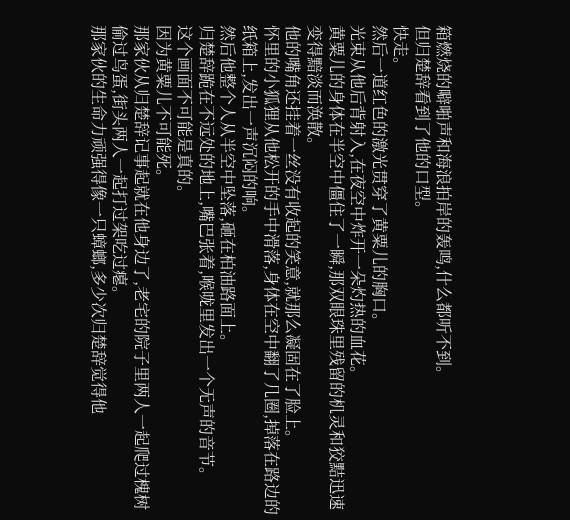箱燃烧的噼啪声和海浪拍岸的轰鸣,什么都听不到。
但归楚辞看到了他的口型。
快走。
然后一道红色的激光贯穿了黄粟儿的胸口。
光束从他后背射入,在夜空中炸开一朵灼热的血花。
黄粟儿的身体在半空中僵住了一瞬,那双眼珠里残留的机灵和狡黠迅速变得黯淡而涣散。
他的嘴角还挂着一丝没有收起的笑意,就那么凝固在了脸上。
怀里的小狐狸从他松开的手中滑落,身体在空中翻了几圈,掉落在路边的纸箱上,发出一声沉闷的响。
然后他整个人从半空中坠落,砸在柏油路面上。
归楚辞跪在不远处的地上,嘴巴张着,喉咙里发出一个无声的音节。
这个画面不可能是真的。
因为黄粟儿不可能死。
那家伙从归楚辞记事起就在他身边了,老宅的院子里两人一起爬过槐树偷过鸟蛋,街头两人一起打过架吃过瘪。
那家伙的生命力顽强得像一只蟑螂,多少次归楚辞觉得他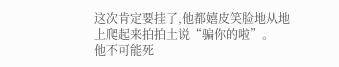这次肯定要挂了,他都嬉皮笑脸地从地上爬起来拍拍土说“骗你的啦”。
他不可能死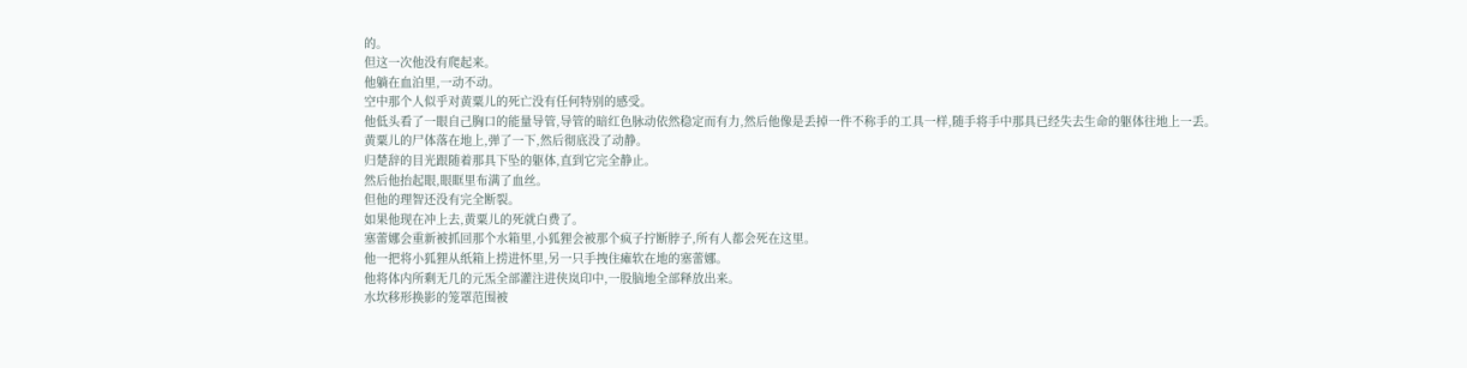的。
但这一次他没有爬起来。
他躺在血泊里,一动不动。
空中那个人似乎对黄粟儿的死亡没有任何特别的感受。
他低头看了一眼自己胸口的能量导管,导管的暗红色脉动依然稳定而有力,然后他像是丢掉一件不称手的工具一样,随手将手中那具已经失去生命的躯体往地上一丢。
黄粟儿的尸体落在地上,弹了一下,然后彻底没了动静。
归楚辞的目光跟随着那具下坠的躯体,直到它完全静止。
然后他抬起眼,眼眶里布满了血丝。
但他的理智还没有完全断裂。
如果他现在冲上去,黄粟儿的死就白费了。
塞蕾娜会重新被抓回那个水箱里,小狐狸会被那个疯子拧断脖子,所有人都会死在这里。
他一把将小狐狸从纸箱上捞进怀里,另一只手拽住瘫软在地的塞蕾娜。
他将体内所剩无几的元炁全部灌注进侠岚印中,一股脑地全部释放出来。
水坎移形换影的笼罩范围被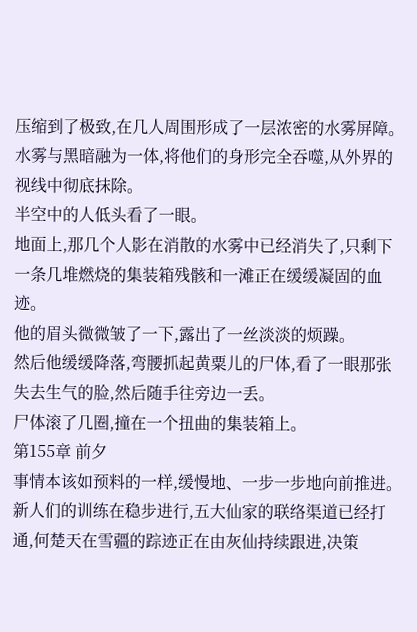压缩到了极致,在几人周围形成了一层浓密的水雾屏障。
水雾与黑暗融为一体,将他们的身形完全吞噬,从外界的视线中彻底抹除。
半空中的人低头看了一眼。
地面上,那几个人影在消散的水雾中已经消失了,只剩下一条几堆燃烧的集装箱残骸和一滩正在缓缓凝固的血迹。
他的眉头微微皱了一下,露出了一丝淡淡的烦躁。
然后他缓缓降落,弯腰抓起黄粟儿的尸体,看了一眼那张失去生气的脸,然后随手往旁边一丢。
尸体滚了几圈,撞在一个扭曲的集装箱上。
第155章 前夕
事情本该如预料的一样,缓慢地、一步一步地向前推进。
新人们的训练在稳步进行,五大仙家的联络渠道已经打通,何楚天在雪疆的踪迹正在由灰仙持续跟进,决策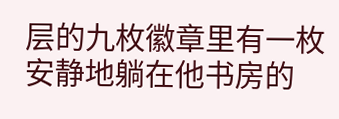层的九枚徽章里有一枚安静地躺在他书房的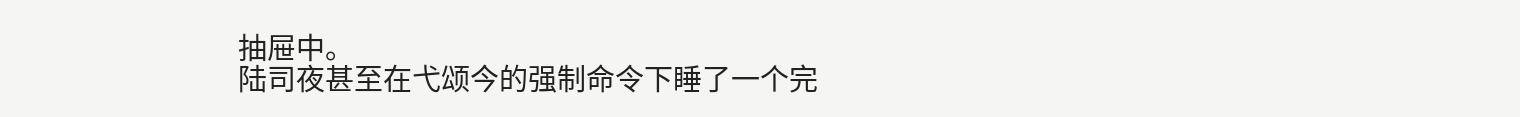抽屉中。
陆司夜甚至在弋颂今的强制命令下睡了一个完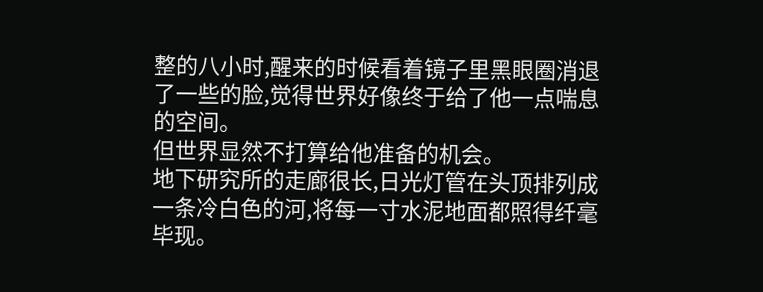整的八小时,醒来的时候看着镜子里黑眼圈消退了一些的脸,觉得世界好像终于给了他一点喘息的空间。
但世界显然不打算给他准备的机会。
地下研究所的走廊很长,日光灯管在头顶排列成一条冷白色的河,将每一寸水泥地面都照得纤毫毕现。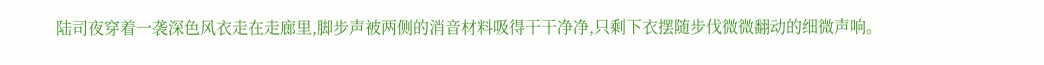陆司夜穿着一袭深色风衣走在走廊里,脚步声被两侧的消音材料吸得干干净净,只剩下衣摆随步伐微微翻动的细微声响。